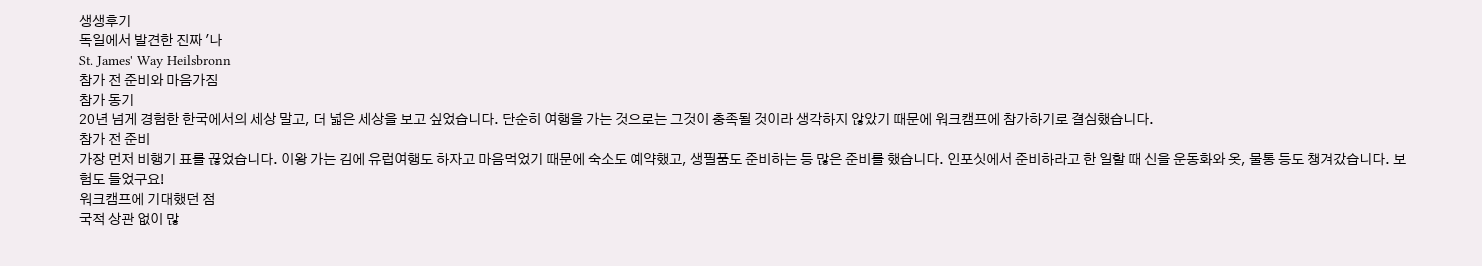생생후기
독일에서 발견한 진짜 '나
St. James' Way Heilsbronn
참가 전 준비와 마음가짐
참가 동기
20년 넘게 경험한 한국에서의 세상 말고, 더 넓은 세상을 보고 싶었습니다. 단순히 여행을 가는 것으로는 그것이 충족될 것이라 생각하지 않았기 때문에 워크캠프에 참가하기로 결심했습니다.
참가 전 준비
가장 먼저 비행기 표를 끊었습니다. 이왕 가는 김에 유럽여행도 하자고 마음먹었기 때문에 숙소도 예약했고, 생필품도 준비하는 등 많은 준비를 했습니다. 인포싯에서 준비하라고 한 일할 때 신을 운동화와 옷, 물통 등도 챙겨갔습니다. 보험도 들었구요!
워크캠프에 기대했던 점
국적 상관 없이 많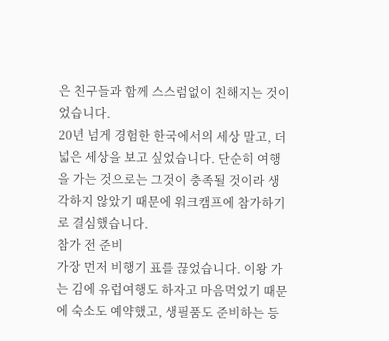은 친구들과 함께 스스럼없이 친해지는 것이었습니다.
20년 넘게 경험한 한국에서의 세상 말고, 더 넓은 세상을 보고 싶었습니다. 단순히 여행을 가는 것으로는 그것이 충족될 것이라 생각하지 않았기 때문에 워크캠프에 참가하기로 결심했습니다.
참가 전 준비
가장 먼저 비행기 표를 끊었습니다. 이왕 가는 김에 유럽여행도 하자고 마음먹었기 때문에 숙소도 예약했고, 생필품도 준비하는 등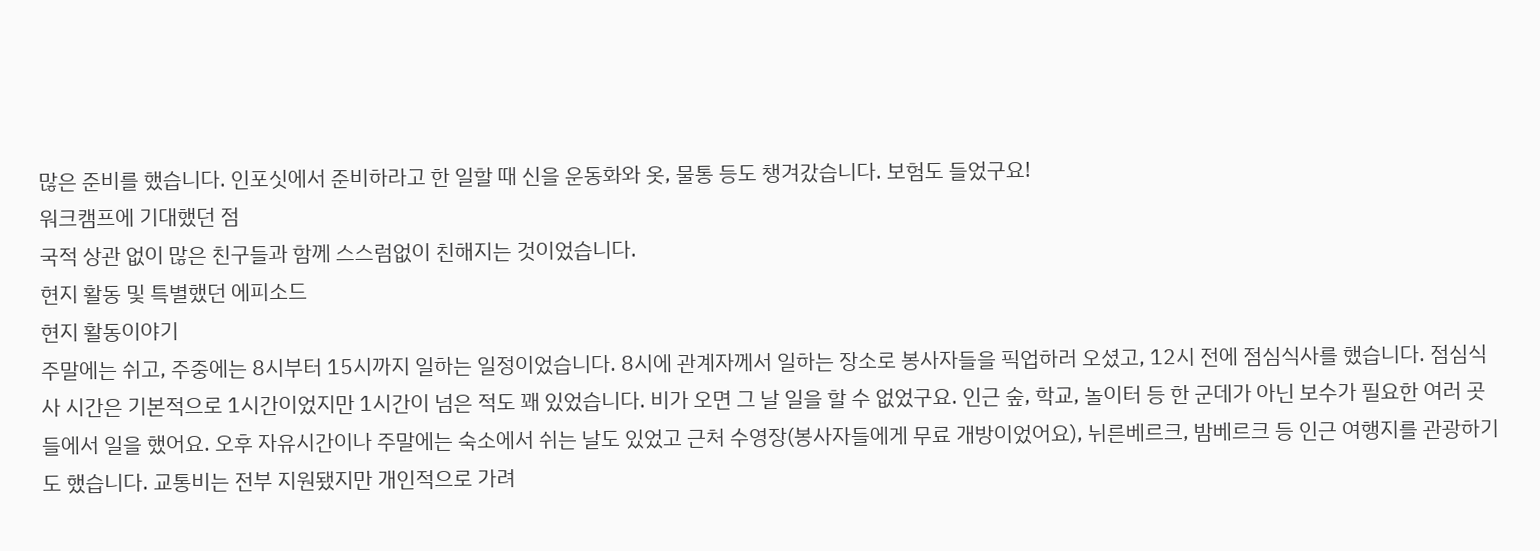많은 준비를 했습니다. 인포싯에서 준비하라고 한 일할 때 신을 운동화와 옷, 물통 등도 챙겨갔습니다. 보험도 들었구요!
워크캠프에 기대했던 점
국적 상관 없이 많은 친구들과 함께 스스럼없이 친해지는 것이었습니다.
현지 활동 및 특별했던 에피소드
현지 활동이야기
주말에는 쉬고, 주중에는 8시부터 15시까지 일하는 일정이었습니다. 8시에 관계자께서 일하는 장소로 봉사자들을 픽업하러 오셨고, 12시 전에 점심식사를 했습니다. 점심식사 시간은 기본적으로 1시간이었지만 1시간이 넘은 적도 꽤 있었습니다. 비가 오면 그 날 일을 할 수 없었구요. 인근 숲, 학교, 놀이터 등 한 군데가 아닌 보수가 필요한 여러 곳들에서 일을 했어요. 오후 자유시간이나 주말에는 숙소에서 쉬는 날도 있었고 근처 수영장(봉사자들에게 무료 개방이었어요), 뉘른베르크, 밤베르크 등 인근 여행지를 관광하기도 했습니다. 교통비는 전부 지원됐지만 개인적으로 가려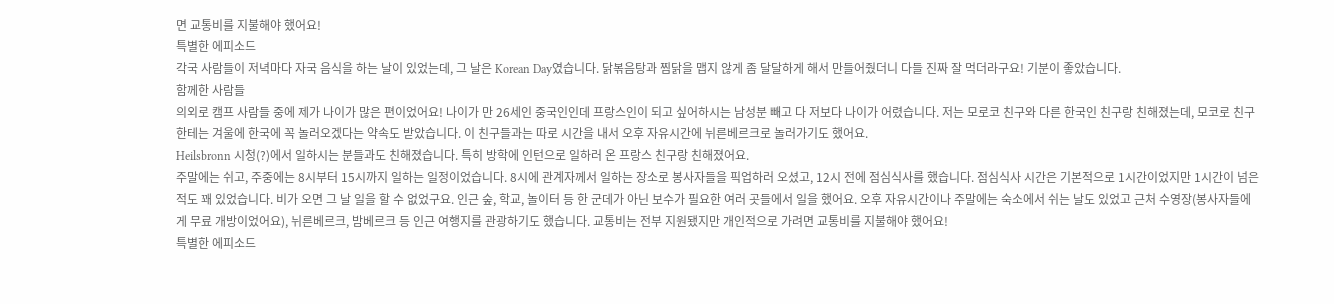면 교통비를 지불해야 했어요!
특별한 에피소드
각국 사람들이 저녁마다 자국 음식을 하는 날이 있었는데, 그 날은 Korean Day였습니다. 닭볶음탕과 찜닭을 맵지 않게 좀 달달하게 해서 만들어줬더니 다들 진짜 잘 먹더라구요! 기분이 좋았습니다.
함께한 사람들
의외로 캠프 사람들 중에 제가 나이가 많은 편이었어요! 나이가 만 26세인 중국인인데 프랑스인이 되고 싶어하시는 남성분 빼고 다 저보다 나이가 어렸습니다. 저는 모로코 친구와 다른 한국인 친구랑 친해졌는데, 모코로 친구한테는 겨울에 한국에 꼭 놀러오겠다는 약속도 받았습니다. 이 친구들과는 따로 시간을 내서 오후 자유시간에 뉘른베르크로 놀러가기도 했어요.
Heilsbronn 시청(?)에서 일하시는 분들과도 친해졌습니다. 특히 방학에 인턴으로 일하러 온 프랑스 친구랑 친해졌어요.
주말에는 쉬고, 주중에는 8시부터 15시까지 일하는 일정이었습니다. 8시에 관계자께서 일하는 장소로 봉사자들을 픽업하러 오셨고, 12시 전에 점심식사를 했습니다. 점심식사 시간은 기본적으로 1시간이었지만 1시간이 넘은 적도 꽤 있었습니다. 비가 오면 그 날 일을 할 수 없었구요. 인근 숲, 학교, 놀이터 등 한 군데가 아닌 보수가 필요한 여러 곳들에서 일을 했어요. 오후 자유시간이나 주말에는 숙소에서 쉬는 날도 있었고 근처 수영장(봉사자들에게 무료 개방이었어요), 뉘른베르크, 밤베르크 등 인근 여행지를 관광하기도 했습니다. 교통비는 전부 지원됐지만 개인적으로 가려면 교통비를 지불해야 했어요!
특별한 에피소드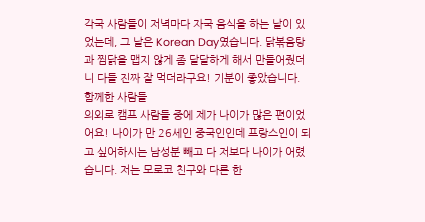각국 사람들이 저녁마다 자국 음식을 하는 날이 있었는데, 그 날은 Korean Day였습니다. 닭볶음탕과 찜닭을 맵지 않게 좀 달달하게 해서 만들어줬더니 다들 진짜 잘 먹더라구요! 기분이 좋았습니다.
함께한 사람들
의외로 캠프 사람들 중에 제가 나이가 많은 편이었어요! 나이가 만 26세인 중국인인데 프랑스인이 되고 싶어하시는 남성분 빼고 다 저보다 나이가 어렸습니다. 저는 모로코 친구와 다른 한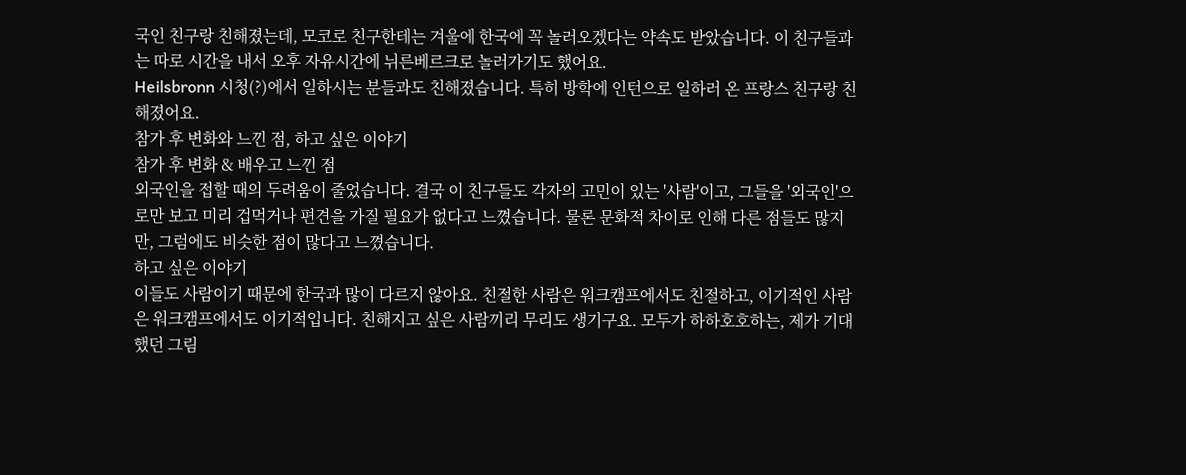국인 친구랑 친해졌는데, 모코로 친구한테는 겨울에 한국에 꼭 놀러오겠다는 약속도 받았습니다. 이 친구들과는 따로 시간을 내서 오후 자유시간에 뉘른베르크로 놀러가기도 했어요.
Heilsbronn 시청(?)에서 일하시는 분들과도 친해졌습니다. 특히 방학에 인턴으로 일하러 온 프랑스 친구랑 친해졌어요.
참가 후 변화와 느낀 점, 하고 싶은 이야기
참가 후 변화 & 배우고 느낀 점
외국인을 접할 때의 두려움이 줄었습니다. 결국 이 친구들도 각자의 고민이 있는 '사람'이고, 그들을 '외국인'으로만 보고 미리 겁먹거나 편견을 가질 필요가 없다고 느꼈습니다. 물론 문화적 차이로 인해 다른 점들도 많지만, 그럼에도 비슷한 점이 많다고 느꼈습니다.
하고 싶은 이야기
이들도 사람이기 때문에 한국과 많이 다르지 않아요. 친절한 사람은 워크캠프에서도 친절하고, 이기적인 사람은 워크캠프에서도 이기적입니다. 친해지고 싶은 사람끼리 무리도 생기구요. 모두가 하하호호하는, 제가 기대했던 그림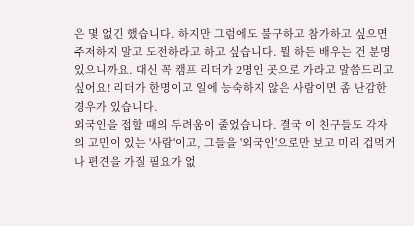은 몇 없긴 했습니다. 하지만 그럼에도 불구하고 참가하고 싶으면 주저하지 말고 도전하라고 하고 싶습니다. 뭘 하든 배우는 건 분명 있으니까요. 대신 꼭 캠프 리더가 2명인 곳으로 가라고 말씀드리고 싶어요! 리더가 한명이고 일에 능숙하지 않은 사람이면 좀 난감한 경우가 있습니다.
외국인을 접할 때의 두려움이 줄었습니다. 결국 이 친구들도 각자의 고민이 있는 '사람'이고, 그들을 '외국인'으로만 보고 미리 겁먹거나 편견을 가질 필요가 없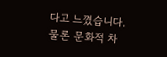다고 느꼈습니다. 물론 문화적 차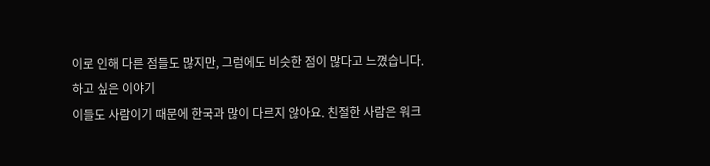이로 인해 다른 점들도 많지만, 그럼에도 비슷한 점이 많다고 느꼈습니다.
하고 싶은 이야기
이들도 사람이기 때문에 한국과 많이 다르지 않아요. 친절한 사람은 워크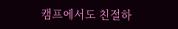캠프에서도 친절하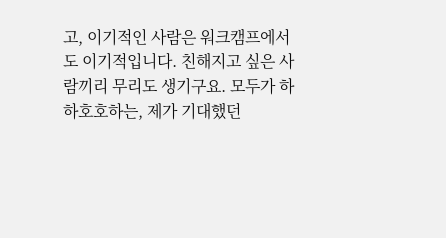고, 이기적인 사람은 워크캠프에서도 이기적입니다. 친해지고 싶은 사람끼리 무리도 생기구요. 모두가 하하호호하는, 제가 기대했던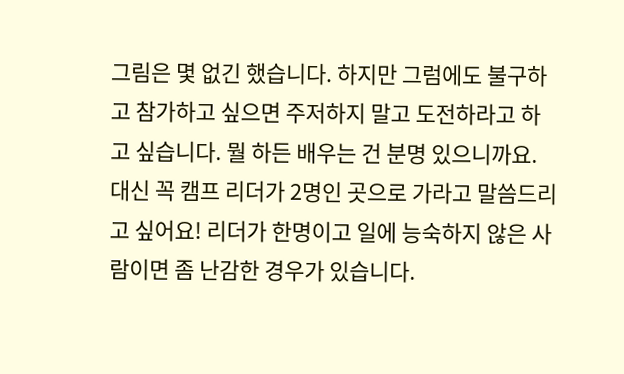그림은 몇 없긴 했습니다. 하지만 그럼에도 불구하고 참가하고 싶으면 주저하지 말고 도전하라고 하고 싶습니다. 뭘 하든 배우는 건 분명 있으니까요. 대신 꼭 캠프 리더가 2명인 곳으로 가라고 말씀드리고 싶어요! 리더가 한명이고 일에 능숙하지 않은 사람이면 좀 난감한 경우가 있습니다.